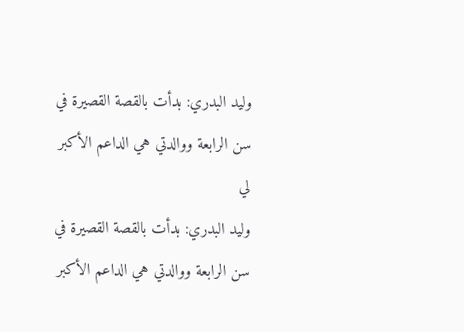وليد البدري: بدأت بالقصة القصيرة في سن الرابعة ووالدتي هي الداعم الأكبر لي
وليد البدري: بدأت بالقصة القصيرة في سن الرابعة ووالدتي هي الداعم الأكبر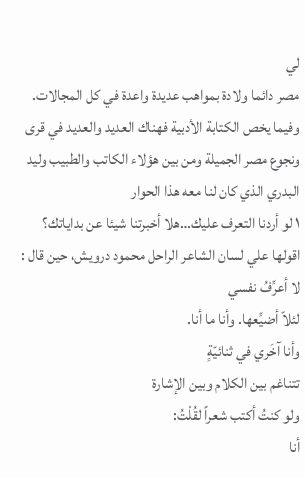لي
مصر دائما ولادة بمواهب عديدة واعدة في كل المجالات. وفيما يخص الكتابة الأدبية فهناك العديد والعديد في قرى ونجوع مصر الجميلة ومن بين هؤلاء الكاتب والطبيب وليد البدري الذي كان لنا معه هذا الحوار
١ لو أردنا التعرف عليك…هلا أخبرتنا شيئا عن بداياتك؟
اقولها علي لسان الشاعر الراحل محمود درويش، حين قال :
لا أعرِّفُ نفسي
لئلاّ أضيِّعها. وأنا ما أنا.
وأنا آخَري في ثنائيّةٍ
تتناغم بين الكلام وبين الإشارة
ولو كنتُ أكتب شعراً لقُلْتُ:
أنا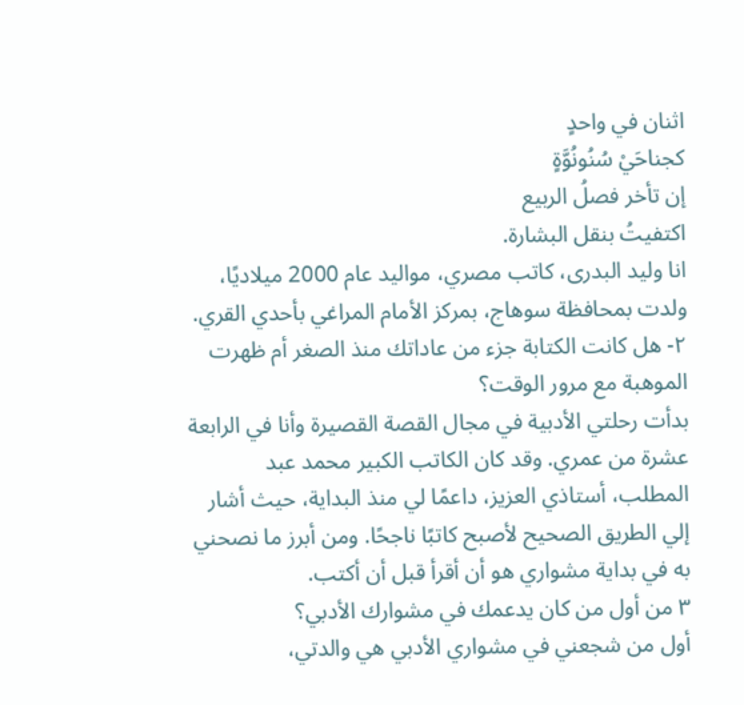اثنان في واحدٍ
كجناحَيْ سُنُونُوَّةٍ
إن تأخر فصلُ الربيع
اكتفيتُ بنقل البشارة.
انا وليد البدرى، كاتب مصري، مواليد عام 2000 ميلاديًا، ولدت بمحافظة سوهاج، بمركز الأمام المراغي بأحدي القري.
٢- هل كانت الكتابة جزء من عاداتك منذ الصغر أم ظهرت الموهبة مع مرور الوقت؟
بدأت رحلتي الأدبية في مجال القصة القصيرة وأنا في الرابعة عشرة من عمري. وقد كان الكاتب الكبير محمد عبد المطلب، أستاذي العزيز، داعمًا لي منذ البداية، حيث أشار إلي الطريق الصحيح لأصبح كاتبًا ناجحًا. ومن أبرز ما نصحني به في بداية مشواري هو أن أقرأ قبل أن أكتب.
٣ من أول من كان يدعمك في مشوارك الأدبي؟
أول من شجعني في مشواري الأدبي هي والدتي،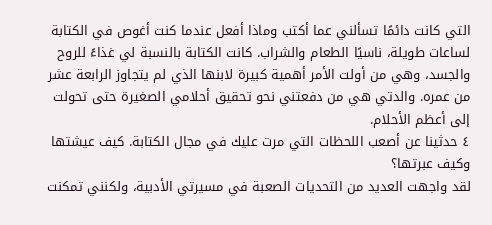التي كانت دائمًا تسألني عما أكتب وماذا أفعل عندما كنت أغوص في الكتابة لساعات طويلة، ناسيًا الطعام والشراب. كانت الكتابة بالنسبة لي غذاءً للروح والجسد، وهي من أولت الأمر أهمية كبيرة لابنها الذي لم يتجاوز الرابعة عشر من عمره. والدتي هي من دفعتني نحو تحقيق أحلامي الصغيرة حتى تحولت إلى أعظم الأحلام.
٤ حدثينا عن أصعب اللحظات التي مرت عليك في مجال الكتابة. كيف عيشتها وكيف عبرتها؟
لقد واجهت العديد من التحديات الصعبة في مسيرتي الأدبية، ولكنني تمكنت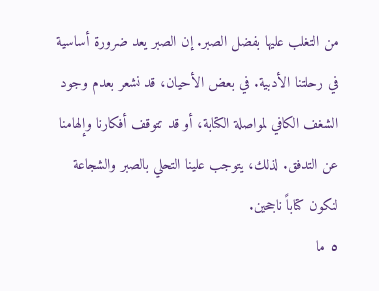من التغلب عليها بفضل الصبر. إن الصبر يعد ضرورة أساسية في رحلتنا الأدبية. في بعض الأحيان، قد نشعر بعدم وجود الشغف الكافي لمواصلة الكتابة، أو قد تتوقف أفكارنا وإلهامنا عن التدفق. لذلك، يتوجب علينا التحلي بالصبر والشجاعة لنكون كتاباً ناجحين.
٥ ما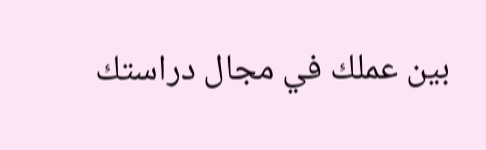بين عملك في مجال دراستك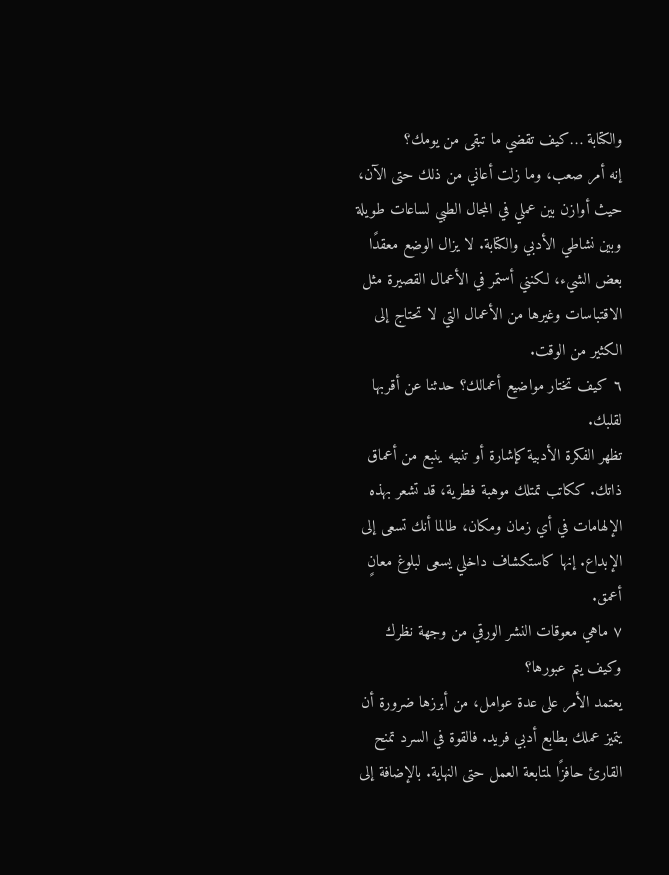والكتابة …كيف تقضي ما تبقى من يومك؟
إنه أمر صعب، وما زلت أعاني من ذلك حتى الآن، حيث أوازن بين عملي في المجال الطبي لساعات طويلة وبين نشاطي الأدبي والكتابة. لا يزال الوضع معقدًا بعض الشيء، لكنني أستمر في الأعمال القصيرة مثل الاقتباسات وغيرها من الأعمال التي لا تحتاج إلى الكثير من الوقت.
٦ كيف تختار مواضيع أعمالك؟ حدثنا عن أقربها لقلبك.
تظهر الفكرة الأدبية كإشارة أو تنبيه ينبع من أعماق ذاتك. ككاتب تمتلك موهبة فطرية، قد تشعر بهذه الإلهامات في أي زمان ومكان، طالما أنك تسعى إلى الإبداع. إنها كاستكشاف داخلي يسعى لبلوغ معانٍ أعمق.
٧ ماهي معوقات النشر الورقي من وجهة نظرك وكيف يتم عبورها؟
يعتمد الأمر على عدة عوامل، من أبرزها ضرورة أن يتميز عملك بطابع أدبي فريد. فالقوة في السرد تمنح القارئ حافزًا لمتابعة العمل حتى النهاية. بالإضافة إلى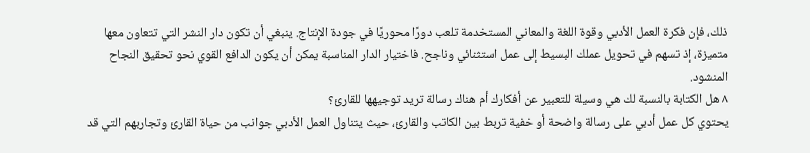ذلك، فإن فكرة العمل الأدبي وقوة اللغة والمعاني المستخدمة تلعب دورًا محوريًا في جودة الإنتاج. ينبغي أن تكون دار النشر التي تتعاون معها متميزة، إذ تسهم في تحويل عملك البسيط إلى عمل استثنائي وناجح. فاختيار الدار المناسبة يمكن أن يكون الدافع القوي نحو تحقيق النجاح المنشود.
٨ هل الكتابة بالنسبة لك هي وسيلة للتعبير عن أفكارك أم هناك رسالة تريد توجيهها للقارئ؟
يحتوي كل عمل أدبي على رسالة واضحة أو خفية تربط بين الكاتب والقارئ، حيث يتناول العمل الأدبي جوانب من حياة القارئ وتجاربهم التي قد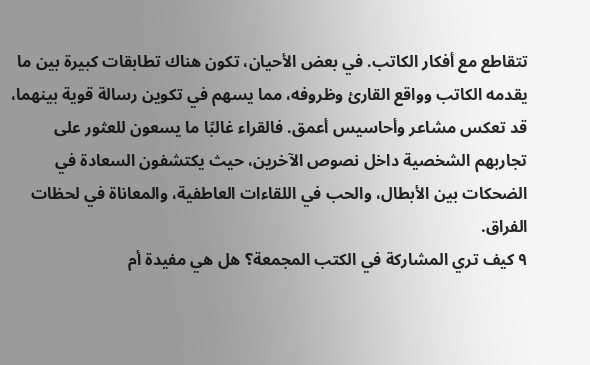تتقاطع مع أفكار الكاتب. في بعض الأحيان، تكون هناك تطابقات كبيرة بين ما يقدمه الكاتب وواقع القارئ وظروفه، مما يسهم في تكوين رسالة قوية بينهما، قد تعكس مشاعر وأحاسيس أعمق. فالقراء غالبًا ما يسعون للعثور على تجاربهم الشخصية داخل نصوص الآخرين، حيث يكتشفون السعادة في الضحكات بين الأبطال، والحب في اللقاءات العاطفية، والمعاناة في لحظات الفراق.
٩ كيف تري المشاركة في الكتب المجمعة؟ هل هي مفيدة أم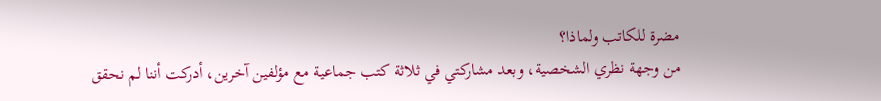مضرة للكاتب ولماذا؟
من وجهة نظري الشخصية، وبعد مشاركتي في ثلاثة كتب جماعية مع مؤلفين آخرين، أدركت أننا لم نحقق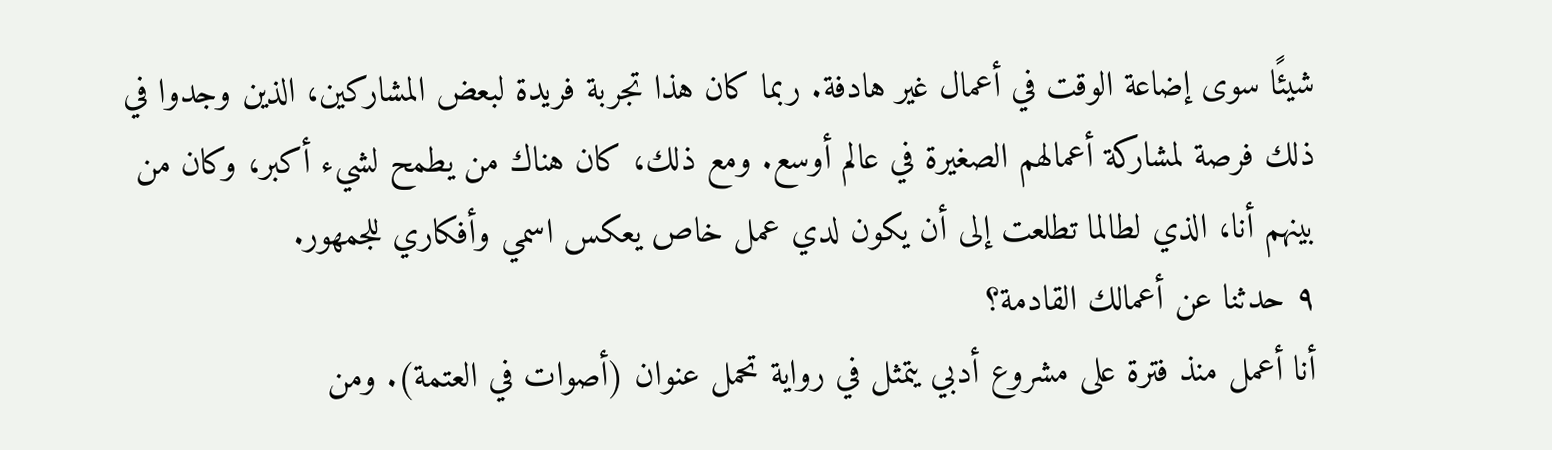شيئًا سوى إضاعة الوقت في أعمال غير هادفة. ربما كان هذا تجربة فريدة لبعض المشاركين، الذين وجدوا في ذلك فرصة لمشاركة أعمالهم الصغيرة في عالم أوسع. ومع ذلك، كان هناك من يطمح لشيء أكبر، وكان من بينهم أنا، الذي لطالما تطلعت إلى أن يكون لدي عمل خاص يعكس اسمي وأفكاري للجمهور.
٩ حدثنا عن أعمالك القادمة؟
أنا أعمل منذ فترة على مشروع أدبي يتمثل في رواية تحمل عنوان (أصوات في العتمة). ومن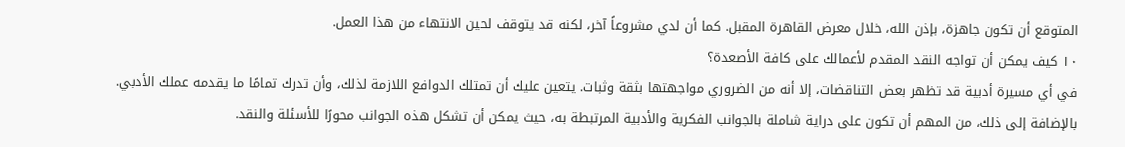المتوقع أن تكون جاهزة، بإذن الله، خلال معرض القاهرة المقبل. كما أن لدي مشروعاً آخر، لكنه قد يتوقف لحين الانتهاء من هذا العمل.
١٠ كيف يمكن أن تواجه النقد المقدم لأعمالك على كافة الأصعدة؟
في أي مسيرة أدبية قد تظهر بعض التناقضات، إلا أنه من الضروري مواجهتها بثقة وثبات. يتعين عليك أن تمتلك الدوافع اللازمة لذلك، وأن تدرك تمامًا ما يقدمه عملك الأدبي. بالإضافة إلى ذلك، من المهم أن تكون على دراية شاملة بالجوانب الفكرية والأدبية المرتبطة به، حيث يمكن أن تشكل هذه الجوانب محورًا للأسئلة والنقد.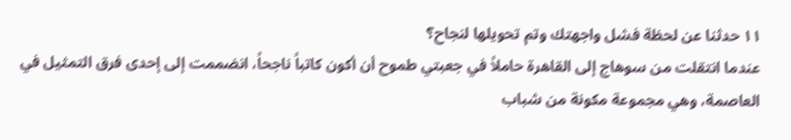١١ حدثنا عن لحظة فشل واجهتك وتم تحويلها لنجاح؟
عندما انتقلت من سوهاج إلى القاهرة حاملاً في جعبتي طموح أن أكون كاتباً ناجحاً، انضممت إلى إحدى فرق التمثيل في العاصمة، وهي مجموعة مكونة من شباب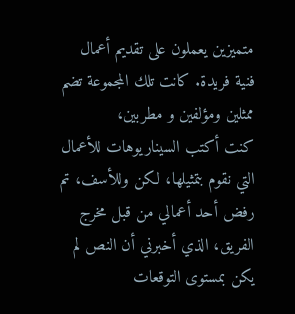متميزين يعملون على تقديم أعمال فنية فريدة. كانت تلك المجموعة تضم ممثلين ومؤلفين و مطربين،
كنت أكتب السيناريوهات للأعمال التي نقوم بتمثيلها، لكن وللأسف، تم رفض أحد أعمالي من قبل مخرج الفريق، الذي أخبرني أن النص لم يكن بمستوى التوقعات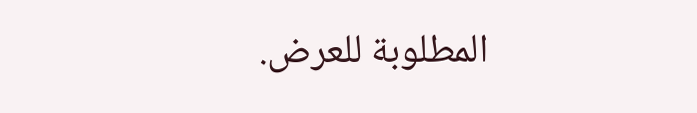المطلوبة للعرض.